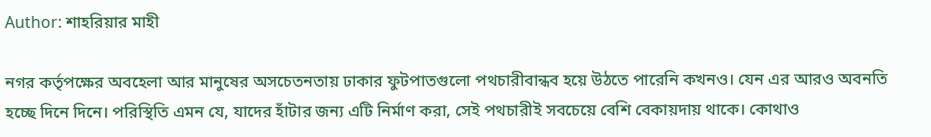Author: শাহরিয়ার মাহী

নগর কর্তৃপক্ষের অবহেলা আর মানুষের অসচেতনতায় ঢাকার ফুটপাতগুলো পথচারীবান্ধব হয়ে উঠতে পারেনি কখনও। যেন এর আরও অবনতি হচ্ছে দিনে দিনে। পরিস্থিতি এমন যে, যাদের হাঁটার জন্য এটি নির্মাণ করা, সেই পথচারীই সবচেয়ে বেশি বেকায়দায় থাকে। কোথাও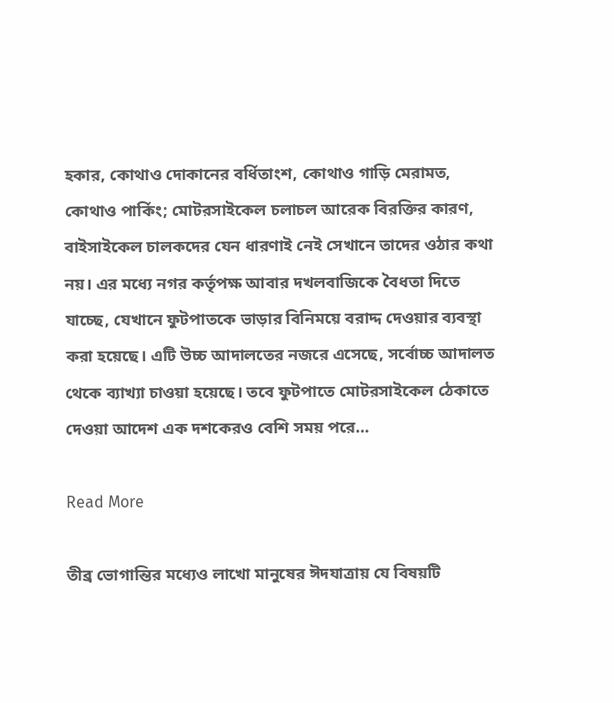হকার, কোথাও দোকানের বর্ধিতাংশ, কোথাও গাড়ি মেরামত, কোথাও পার্কিং; মোটরসাইকেল চলাচল আরেক বিরক্তির কারণ, বাইসাইকেল চালকদের যেন ধারণাই নেই সেখানে তাদের ওঠার কথা নয়। এর মধ্যে নগর কর্তৃপক্ষ আবার দখলবাজিকে বৈধতা দিতে যাচ্ছে, যেখানে ফুটপাতকে ভাড়ার বিনিময়ে বরাদ্দ দেওয়ার ব্যবস্থা করা হয়েছে। এটি উচ্চ আদালতের নজরে এসেছে, সর্বোচ্চ আদালত থেকে ব্যাখ্যা চাওয়া হয়েছে। তবে ফুটপাতে মোটরসাইকেল ঠেকাতে দেওয়া আদেশ এক দশকেরও বেশি সময় পরে…

Read More

তীব্র ভোগান্তির মধ্যেও লাখো মানুষের ঈদযাত্রায় যে বিষয়টি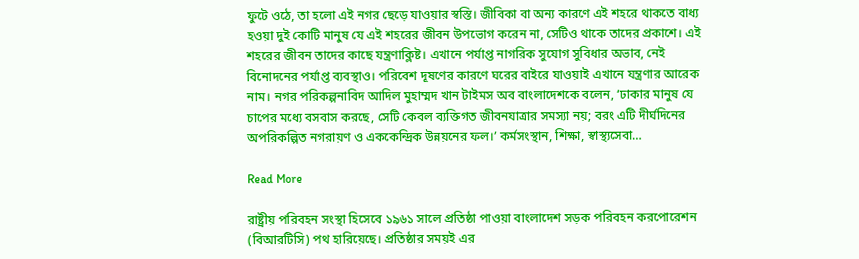ফুটে ওঠে, তা হলো এই নগর ছেড়ে যাওয়ার স্বস্তি। জীবিকা বা অন্য কারণে এই শহরে থাকতে বাধ্য হওয়া দুই কোটি মানুষ যে এই শহরের জীবন উপভোগ করেন না, সেটিও থাকে তাদের প্রকাশে। এই শহরের জীবন তাদের কাছে যন্ত্রণাক্লিষ্ট। এখানে পর্যাপ্ত নাগরিক সুযোগ সুবিধার অভাব, নেই বিনোদনের পর্যাপ্ত ব্যবস্থাও। পরিবেশ দূষণের কারণে ঘরের বাইরে যাওয়াই এখানে যন্ত্রণার আরেক নাম। নগর পরিকল্পনাবিদ আদিল মুহাম্মদ খান টাইমস অব বাংলাদেশকে বলেন, ‘ঢাকার মানুষ যে চাপের মধ্যে বসবাস করছে, সেটি কেবল ব্যক্তিগত জীবনযাত্রার সমস্যা নয়; বরং এটি দীর্ঘদিনের অপরিকল্পিত নগরায়ণ ও এককেন্দ্রিক উন্নয়নের ফল।’ কর্মসংস্থান, শিক্ষা, স্বাস্থ্যসেবা…

Read More

রাষ্ট্রীয় পরিবহন সংস্থা হিসেবে ১৯৬১ সালে প্রতিষ্ঠা পাওয়া বাংলাদেশ সড়ক পরিবহন করপোরেশন (বিআরটিসি) পথ হারিয়েছে। প্রতিষ্ঠার সময়ই এর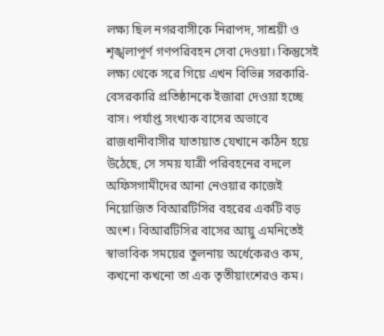লক্ষ্য ছিল নগরবাসীকে নিরাপদ, সাশ্রয়ী ও শৃঙ্খলাপূর্ণ গণপরিবহন সেবা দেওয়া। কিন্তুসেই লক্ষ্য থেকে সরে গিয়ে এখন বিভিন্ন সরকারি-বেসরকারি প্রতিষ্ঠানকে ইজারা দেওয়া হচ্ছে বাস। পর্যাপ্ত সংখ্যক বাসের অভাবে রাজধানীবাসীর যাতায়াত যেখানে কঠিন হয়ে উঠেছে, সে সময় যাত্রী পরিবহনের বদলে অফিসগামীদের আনা নেওয়ার কাজেই নিয়োজিত বিআরটিসির বহরের একটি বড় অংশ। বিআরটিসির বাসের আয়ু এমনিতেই স্বাভাবিক সময়ের তুলনায় অর্ধেকেরও কম, কখনো কখনো তা এক তৃতীয়াংশেরও কম।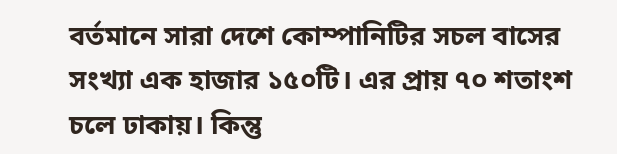বর্তমানে সারা দেশে কোম্পানিটির সচল বাসের সংখ্যা এক হাজার ১৫০টি। এর প্রায় ৭০ শতাংশ চলে ঢাকায়। কিন্তু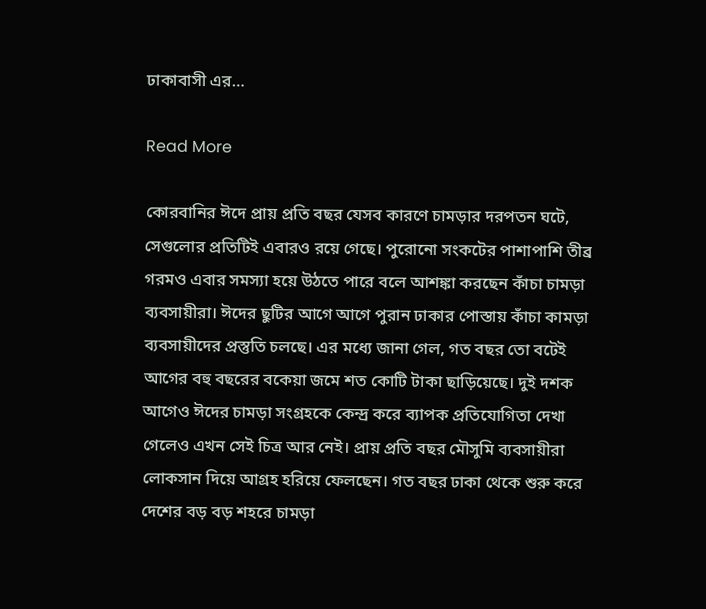ঢাকাবাসী এর…

Read More

কোরবানির ঈদে প্রায় প্রতি বছর যেসব কারণে চামড়ার দরপতন ঘটে, সেগুলোর প্রতিটিই এবারও রয়ে গেছে। পুরোনো সংকটের পাশাপাশি তীব্র গরমও এবার সমস্যা হয়ে উঠতে পারে বলে আশঙ্কা করছেন কাঁচা চামড়া ব্যবসায়ীরা। ঈদের ছুটির আগে আগে পুরান ঢাকার পোস্তায় কাঁচা কামড়া ব্যবসায়ীদের প্রস্তুতি চলছে। এর মধ্যে জানা গেল, গত বছর তো বটেই আগের বহু বছরের বকেয়া জমে শত কোটি টাকা ছাড়িয়েছে। দুই দশক আগেও ঈদের চামড়া সংগ্রহকে কেন্দ্র করে ব্যাপক প্রতিযোগিতা দেখা গেলেও এখন সেই চিত্র আর নেই। প্রায় প্রতি বছর মৌসুমি ব্যবসায়ীরা লোকসান দিয়ে আগ্রহ হরিয়ে ফেলছেন। গত বছর ঢাকা থেকে শুরু করে দেশের বড় বড় শহরে চামড়া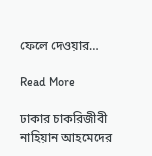ফেলে দেওয়ার…

Read More

ঢাকার চাকরিজীবী নাহিয়ান আহমেদের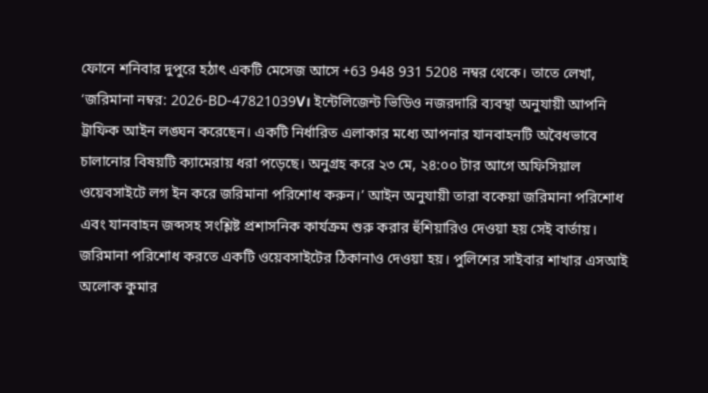ফোনে শনিবার দুপুরে হঠাৎ একটি মেসেজ আসে +63 948 931 5208 নম্বর থেকে। তাতে লেখা, ‘জরিমানা নম্বর: 2026-BD-47821039V। ইন্টেলিজেন্ট ভিডিও নজরদারি ব্যবস্থা অনুযায়ী আপনি ট্রাফিক আইন লঙ্ঘন করেছেন। একটি নির্ধারিত এলাকার মধ্যে আপনার যানবাহনটি অবৈধভাবে চালানোর বিষয়টি ক্যামেরায় ধরা পড়েছে। অনুগ্রহ করে ২৩ মে, ২৪:০০ টার আগে অফিসিয়াল ওয়েবসাইটে লগ ইন করে জরিমানা পরিশোধ করুন।’ আইন অনুযায়ী তারা বকেয়া জরিমানা পরিশোধ এবং যানবাহন জব্দসহ সংশ্লিষ্ট প্রশাসনিক কার্যক্রম শুরু করার হুঁশিয়ারিও দেওয়া হয় সেই বার্তায়। জরিমানা পরিশোধ করতে একটি ওয়েবসাইটের ঠিকানাও দেওয়া হয়। পুলিশের সাইবার শাখার এসআই অলোক কুমার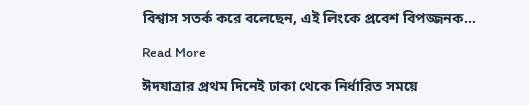বিশ্বাস সতর্ক করে বলেছেন, এই লিংকে প্রবেশ বিপজ্জনক…

Read More

ঈদযাত্রার প্রথম দিনেই ঢাকা থেকে নির্ধারিত সময়ে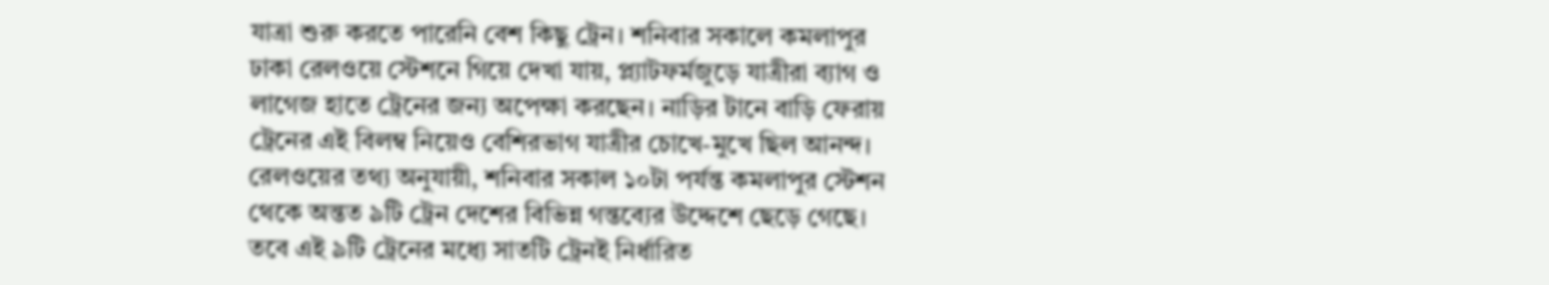যাত্রা শুরু করতে পারেনি বেশ কিছু ট্রেন। শনিবার সকালে কমলাপুর ঢাকা রেলওয়ে স্টেশনে গিয়ে দেখা যায়, প্ল্যাটফর্মজুড়ে যাত্রীরা ব্যাগ ও লাগেজ হাতে ট্রেনের জন্য অপেক্ষা করছেন। নাড়ির টানে বাড়ি ফেরায় ট্রেনের এই বিলম্ব নিয়েও বেশিরভাগ যাত্রীর চোখে-মুখে ছিল আনন্দ। রেলওয়ের তথ্য অনুযায়ী, শনিবার সকাল ১০টা পর্যন্ত কমলাপুর স্টেশন থেকে অন্তত ৯টি ট্রেন দেশের বিভিন্ন গন্তব্যের উদ্দেশে ছেড়ে গেছে। তবে এই ৯টি ট্রেনের মধ্যে সাতটি ট্রেনই নির্ধারিত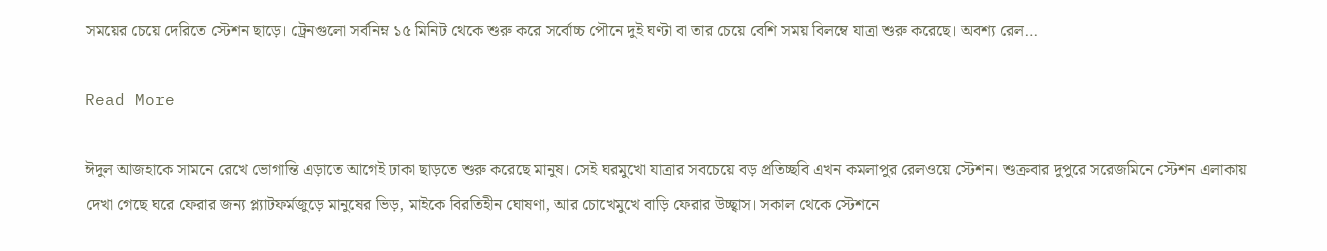সময়ের চেয়ে দেরিতে স্টেশন ছাড়ে। ট্রেনগুলো সর্বনিম্ন ১৫ মিনিট থেকে শুরু করে সর্বোচ্চ পৌনে দুই ঘণ্টা বা তার চেয়ে বেশি সময় বিলম্বে যাত্রা শুরু করেছে। অবশ্য রেল…

Read More

ঈদুল আজহাকে সামনে রেখে ভোগান্তি এড়াতে আগেই ঢাকা ছাড়তে শুরু করেছে মানুষ। সেই ঘরমুখো যাত্রার সবচেয়ে বড় প্রতিচ্ছবি এখন কমলাপুর রেলওয়ে স্টেশন। শুক্রবার দুপুরে সরেজমিনে স্টেশন এলাকায় দেখা গেছে ঘরে ফেরার জন্য প্ল্যাটফর্মজুড়ে মানুষের ভিড়, মাইকে বিরতিহীন ঘোষণা, আর চোখেমুখে বাড়ি ফেরার উচ্ছ্বাস। সকাল থেকে স্টেশনে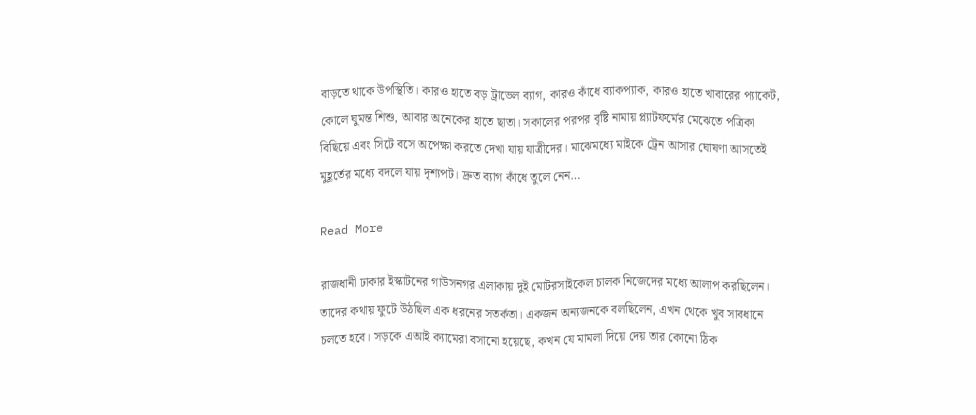বাড়তে থাকে উপস্থিতি। কারও হাতে বড় ট্রাভেল ব্যাগ, কারও কাঁধে ব্যাকপ্যাক, কারও হাতে খাবারের প্যাকেট, কোলে ঘুমন্ত শিশু, আবার অনেকের হাতে ছাতা। সকালের পরপর বৃষ্টি নামায় প্ল্যাটফর্মের মেঝেতে পত্রিকা বিছিয়ে এবং সিটে বসে অপেক্ষা করতে দেখা যায় যাত্রীদের। মাঝেমধ্যে মাইকে ট্রেন আসার ঘোষণা আসতেই মুহূর্তের মধ্যে বদলে যায় দৃশ্যপট। দ্রুত ব্যাগ কাঁধে তুলে নেন…

Read More

রাজধানী ঢাকার ইস্কাটনের গাউসনগর এলাকায় দুই মোটরসাইকেল চালক নিজেদের মধ্যে আলাপ করছিলেন। তাদের কথায় ফুটে উঠছিল এক ধরনের সতর্কতা। একজন অন্যজনকে বলছিলেন, এখন থেকে খুব সাবধানে চলতে হবে। সড়কে এআই ক্যামেরা বসানো হয়েছে, কখন যে মামলা দিয়ে দেয় তার কোনো ঠিক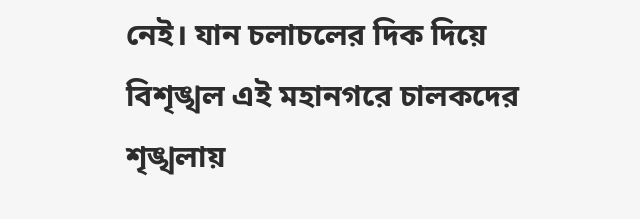নেই। যান চলাচলের দিক দিয়ে বিশৃঙ্খল এই মহানগরে চালকদের শৃঙ্খলায়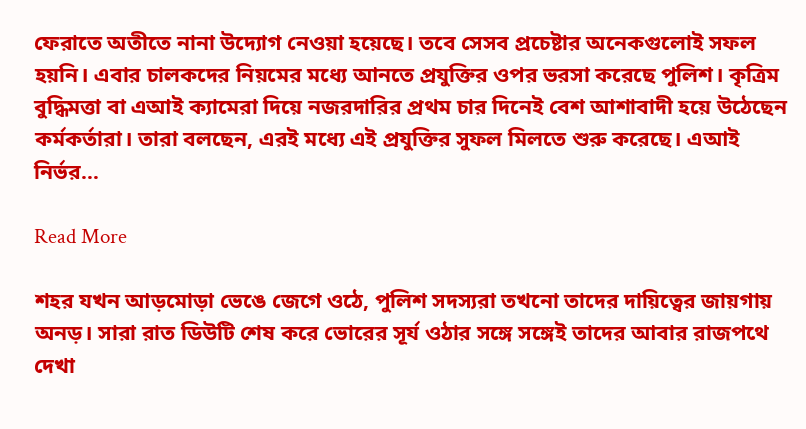ফেরাতে অতীতে নানা উদ্যোগ নেওয়া হয়েছে। তবে সেসব প্রচেষ্টার অনেকগুলোই সফল হয়নি। এবার চালকদের নিয়মের মধ্যে আনতে প্রযুক্তির ওপর ভরসা করেছে পুলিশ। কৃত্রিম বুদ্ধিমত্তা বা এআই ক্যামেরা দিয়ে নজরদারির প্রথম চার দিনেই বেশ আশাবাদী হয়ে উঠেছেন কর্মকর্তারা। তারা বলছেন, এরই মধ্যে এই প্রযুক্তির সুফল মিলতে শুরু করেছে। এআই নির্ভর…

Read More

শহর যখন আড়মোড়া ভেঙে জেগে ওঠে, পুলিশ সদস্যরা তখনো তাদের দায়িত্বের জায়গায় অনড়। সারা রাত ডিউটি শেষ করে ভোরের সূর্য ওঠার সঙ্গে সঙ্গেই তাদের আবার রাজপথে দেখা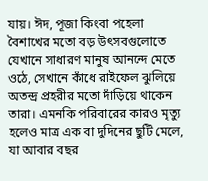যায়। ঈদ, পূজা কিংবা পহেলা বৈশাখের মতো বড় উৎসবগুলোতে যেখানে সাধারণ মানুষ আনন্দে মেতে ওঠে, সেখানে কাঁধে রাইফেল ঝুলিয়ে অতন্দ্র প্রহরীর মতো দাঁড়িয়ে থাকেন তারা। এমনকি পরিবারের কারও মৃত্যু হলেও মাত্র এক বা দুদিনের ছুটি মেলে, যা আবার বছর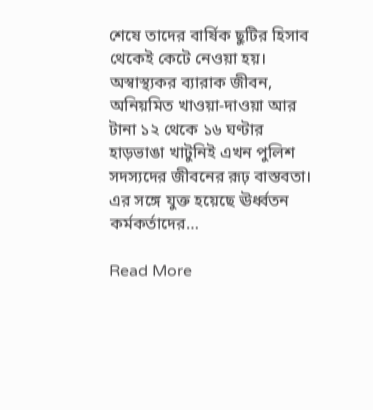শেষে তাদের বার্ষিক ছুটির হিসাব থেকেই কেটে নেওয়া হয়। অস্বাস্থ্যকর ব্যারাক জীবন, অনিয়মিত খাওয়া-দাওয়া আর টানা ১২ থেকে ১৬ ঘণ্টার হাড়ভাঙা খাটুনিই এখন পুলিশ সদস্যদের জীবনের রূঢ় বাস্তবতা। এর সঙ্গে যুক্ত হয়েছে ঊর্ধ্বতন কর্মকর্তাদের…

Read More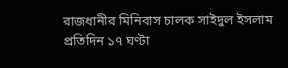রাজধানীর মিনিবাস চালক সাইদুল ইসলাম প্রতিদিন ১৭ ঘণ্টা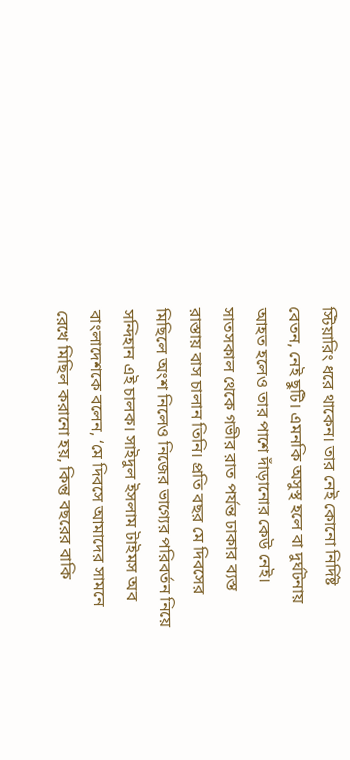স্টিয়ারিং ধরে থাকেন। তার নেই কোনো নির্দিষ্ট বেতন, নেই ছুটি। এমনকি অসুস্থ হলে বা দুর্ঘটনায় আহত হলেও তার পাশে দাঁড়ানোর কেউ নেই। সাতসকাল থেকে গভীর রাত পর্যন্ত ঢাকার ব্যস্ত রাস্তায় বাস চালান তিনি। প্রতি বছর মে দিবসের মিছিলে অংশ নিলেও নিজের ভাগ্যের পরিবর্তন নিয়ে সন্দিহান এই চালক। সাইদুল ইসলাম টাইমস অব বাংলাদেশকে বলেন, ‘মে দিবসে আমাদের সামনে রেখে মিছিল করানো হয়, কিন্তু বছরের বাকি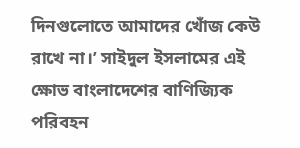দিনগুলোতে আমাদের খোঁজ কেউ রাখে না।’ সাইদুল ইসলামের এই ক্ষোভ বাংলাদেশের বাণিজ্যিক পরিবহন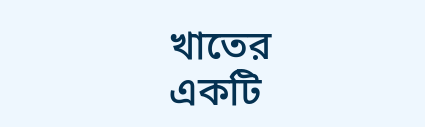খাতের একটি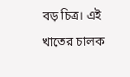বড় চিত্র। এই খাতের চালক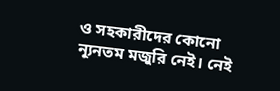ও সহকারীদের কোনো ন্যূনতম মজুরি নেই। নেই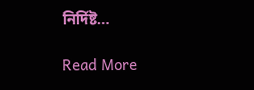নির্দিষ্ট…

Read More